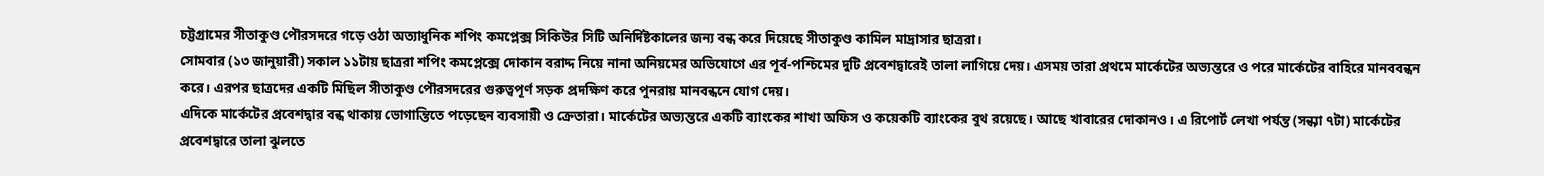চট্টগ্রামের সীতাকুণ্ড পৌরসদরে গড়ে ওঠা অত্যাধুনিক শপিং কমপ্লেক্স সিকিউর সিটি অনির্দিষ্টকালের জন্য বন্ধ করে দিয়েছে সীতাকুণ্ড কামিল মাদ্রাসার ছাত্ররা।
সোমবার (১৩ জানুয়ারী) সকাল ১১টায় ছাত্ররা শপিং কমপ্লেক্সে দোকান বরাদ্দ নিয়ে নানা অনিয়মের অভিযোগে এর পূর্ব-পশ্চিমের দুটি প্রবেশদ্বারেই তালা লাগিয়ে দেয়। এসময় তারা প্রথমে মার্কেটের অভ্যন্তরে ও পরে মার্কেটের বাহিরে মানববন্ধন করে। এরপর ছাত্রদের একটি মিছিল সীতাকুণ্ড পৌরসদরের গুরুত্বপূর্ণ সড়ক প্রদক্ষিণ করে পুনরায় মানবন্ধনে যোগ দেয়।
এদিকে মার্কেটের প্রবেশদ্বার বন্ধ থাকায় ভোগান্তিতে পড়েছেন ব্যবসায়ী ও ক্রেতারা। মার্কেটের অভ্যন্তরে একটি ব্যাংকের শাখা অফিস ও কয়েকটি ব্যাংকের বুথ রয়েছে। আছে খাবারের দোকানও। এ রিপোর্ট লেখা পর্যন্ত (সন্ধ্যা ৭টা) মার্কেটের প্রবেশদ্বারে তালা ঝুলতে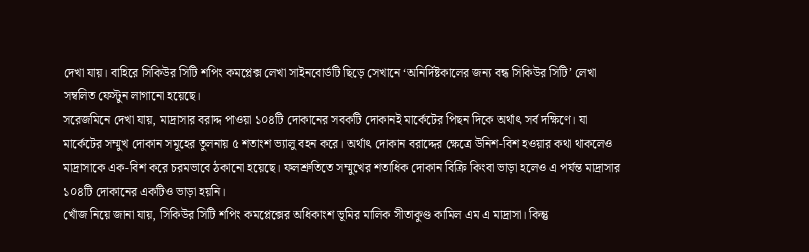দেখা যায়। বাহিরে সিকিউর সিটি শপিং কমপ্লেক্স লেখা সাইনবোর্ডটি ছিড়ে সেখানে ‘অনির্দিষ্টকালের জন্য বন্ধ সিকিউর সিটি’ লেখা সম্বলিত ফেস্টুন লাগানো হয়েছে।
সরেজমিনে দেখা যায়, মাদ্রাসার বরাদ্দ পাওয়া ১০৪টি দোকানের সবকটি দোকানই মার্কেটের পিছন দিকে অর্থাৎ সর্ব দক্ষিণে। যা মার্কেটের সম্মুখ দোকান সমূহের তুলনায় ৫ শতাংশ ভ্যালু বহন করে। অর্থাৎ দোকান বরাদ্দের ক্ষেত্রে উনিশ-বিশ হওয়ার কথা থাকলেও মাদ্রাসাকে এক-বিশ করে চরমভাবে ঠকানো হয়েছে। ফলশ্রুতিতে সম্মুখের শতাধিক দোকান বিক্রি কিংবা ভাড়া হলেও এ পর্যন্ত মাদ্রাসার ১০৪টি দোকানের একটিও ভাড়া হয়নি।
খোঁজ নিয়ে জানা যায়, সিকিউর সিটি শপিং কমপ্লেক্সের অধিকাংশ ভূমির মালিক সীতাকুণ্ড কামিল এম এ মাদ্রাসা। কিন্তু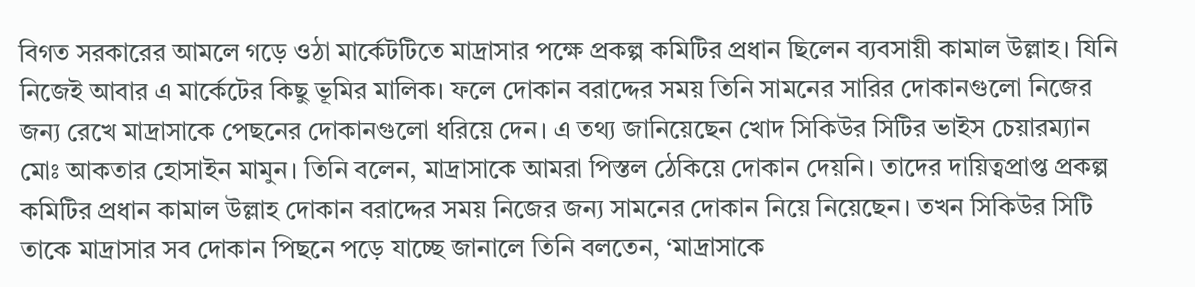বিগত সরকারের আমলে গড়ে ওঠা মার্কেটটিতে মাদ্রাসার পক্ষে প্রকল্প কমিটির প্রধান ছিলেন ব্যবসায়ী কামাল উল্লাহ। যিনি নিজেই আবার এ মার্কেটের কিছু ভূমির মালিক। ফলে দোকান বরাদ্দের সময় তিনি সামনের সারির দোকানগুলো নিজের জন্য রেখে মাদ্রাসাকে পেছনের দোকানগুলো ধরিয়ে দেন। এ তথ্য জানিয়েছেন খোদ সিকিউর সিটির ভাইস চেয়ারম্যান মোঃ আকতার হোসাইন মামুন। তিনি বলেন, মাদ্রাসাকে আমরা পিস্তল ঠেকিয়ে দোকান দেয়নি। তাদের দায়িত্বপ্রাপ্ত প্রকল্প কমিটির প্রধান কামাল উল্লাহ দোকান বরাদ্দের সময় নিজের জন্য সামনের দোকান নিয়ে নিয়েছেন। তখন সিকিউর সিটি তাকে মাদ্রাসার সব দোকান পিছনে পড়ে যাচ্ছে জানালে তিনি বলতেন, ‘মাদ্রাসাকে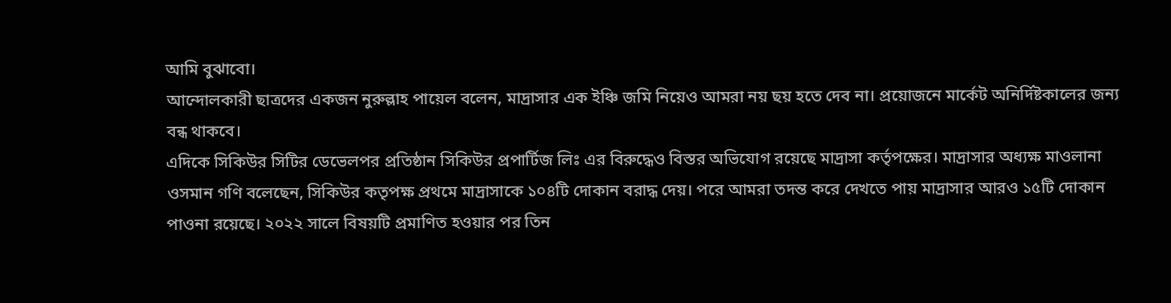আমি বুঝাবো।
আন্দোলকারী ছাত্রদের একজন নুরুল্লাহ পায়েল বলেন, মাদ্রাসার এক ইঞ্চি জমি নিয়েও আমরা নয় ছয় হতে দেব না। প্রয়োজনে মার্কেট অনির্দিষ্টকালের জন্য বন্ধ থাকবে।
এদিকে সিকিউর সিটির ডেভেলপর প্রতিষ্ঠান সিকিউর প্রপার্টিজ লিঃ এর বিরুদ্ধেও বিস্তর অভিযোগ রয়েছে মাদ্রাসা কর্তৃপক্ষের। মাদ্রাসার অধ্যক্ষ মাওলানা ওসমান গণি বলেছেন, সিকিউর কতৃপক্ষ প্রথমে মাদ্রাসাকে ১০৪টি দোকান বরাদ্ধ দেয়। পরে আমরা তদন্ত করে দেখতে পায় মাদ্রাসার আরও ১৫টি দোকান পাওনা রয়েছে। ২০২২ সালে বিষয়টি প্রমাণিত হওয়ার পর তিন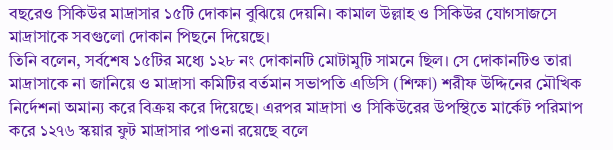বছরেও সিকিউর মাদ্রাসার ১৫টি দোকান বুঝিয়ে দেয়নি। কামাল উল্লাহ ও সিকিউর যোগসাজসে মাদ্রাসাকে সবগুলো দোকান পিছনে দিয়েছে।
তিনি বলেন, সর্বশেষ ১৫টির মধ্যে ১২৮ নং দোকানটি মোটামুটি সামনে ছিল। সে দোকানটিও তারা মাদ্রাসাকে না জানিয়ে ও মাদ্রাসা কমিটির বর্তমান সভাপতি এডিসি (শিক্ষা) শরীফ উদ্দিনের মৌখিক নির্দেশনা অমান্য করে বিক্রয় করে দিয়েছে। এরপর মাদ্রাসা ও সিকিউরের উপস্থিতে মার্কেট পরিমাপ করে ১২৭৬ স্কয়ার ফুট মাদ্রাসার পাওনা রয়েছে বলে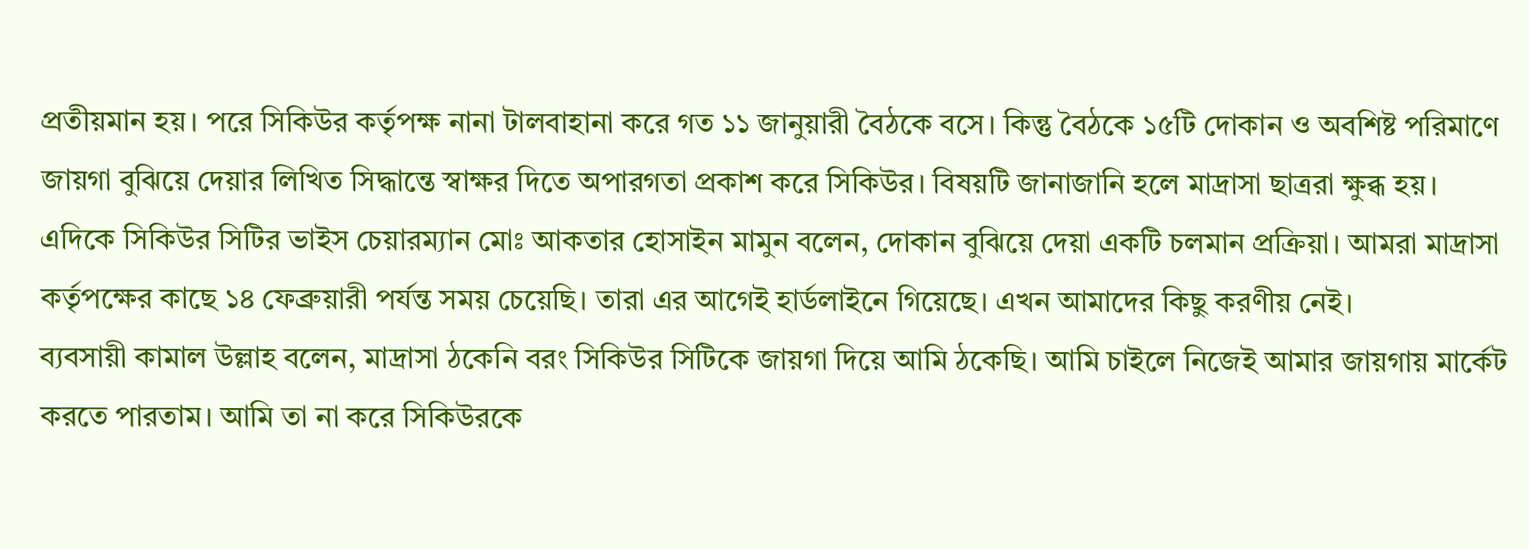প্রতীয়মান হয়। পরে সিকিউর কর্তৃপক্ষ নানা টালবাহানা করে গত ১১ জানুয়ারী বৈঠকে বসে। কিন্তু বৈঠকে ১৫টি দোকান ও অবশিষ্ট পরিমাণে জায়গা বুঝিয়ে দেয়ার লিখিত সিদ্ধান্তে স্বাক্ষর দিতে অপারগতা প্রকাশ করে সিকিউর। বিষয়টি জানাজানি হলে মাদ্রাসা ছাত্ররা ক্ষুব্ধ হয়।
এদিকে সিকিউর সিটির ভাইস চেয়ারম্যান মোঃ আকতার হোসাইন মামুন বলেন, দোকান বুঝিয়ে দেয়া একটি চলমান প্রক্রিয়া। আমরা মাদ্রাসা কর্তৃপক্ষের কাছে ১৪ ফেব্রুয়ারী পর্যন্ত সময় চেয়েছি। তারা এর আগেই হার্ডলাইনে গিয়েছে। এখন আমাদের কিছু করণীয় নেই।
ব্যবসায়ী কামাল উল্লাহ বলেন, মাদ্রাসা ঠকেনি বরং সিকিউর সিটিকে জায়গা দিয়ে আমি ঠকেছি। আমি চাইলে নিজেই আমার জায়গায় মার্কেট করতে পারতাম। আমি তা না করে সিকিউরকে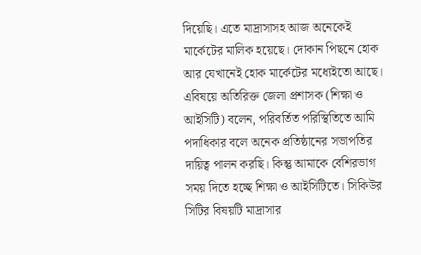দিয়েছি। এতে মাদ্রাসাসহ আজ অনেকেই মার্কেটের মালিক হয়েছে। দোকান পিছনে হোক আর যেখানেই হোক মার্কেটের মধ্যেইতো আছে।
এবিষয়ে অতিরিক্ত জেলা প্রশাসক (শিক্ষা ও আইসিটি) বলেন, পরিবর্তিত পরিস্থিতিতে আমি পদাধিকার বলে অনেক প্রতিষ্ঠানের সভাপতির দায়িত্ব পালন করছি। কিন্তু আমাকে বেশিরভাগ সময় দিতে হচ্ছে শিক্ষা ও আইসিটিতে। সিকিউর সিটির বিষয়টি মাদ্রাসার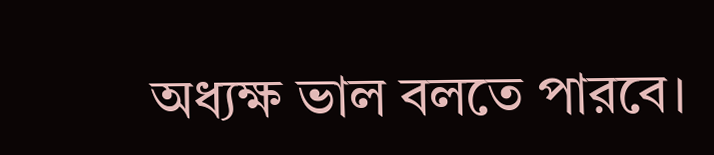অধ্যক্ষ ভাল বলতে পারবে।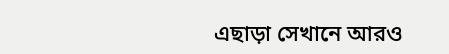এছাড়া সেখানে আরও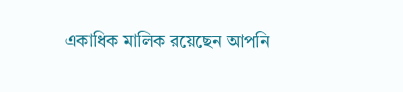একাধিক মালিক রয়েছেন আপনি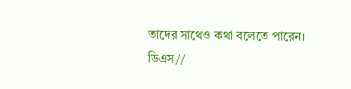তাদের সাথেও কথা বলেতে পারেন।
ডিএস//